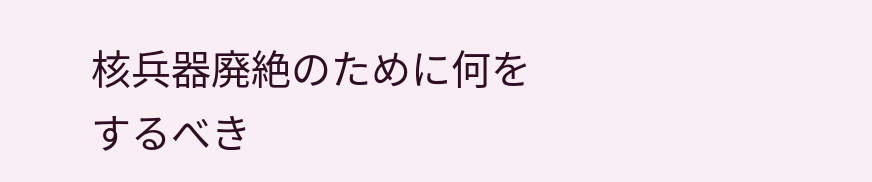核兵器廃絶のために何をするべき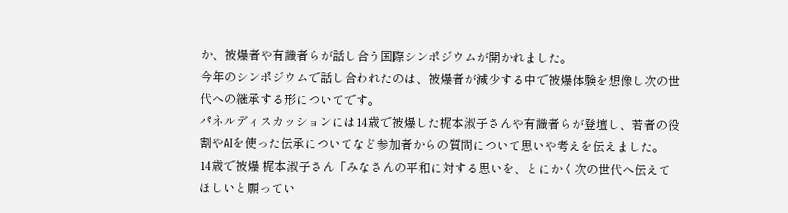か、被爆者や有識者らが話し合う国際シンポジウムが開かれました。
今年のシンポジウムで話し合われたのは、被爆者が減少する中で被爆体験を想像し次の世代への継承する形についてです。
パネルディスカッションには14歳で被爆した梶本淑子さんや有識者らが登壇し、若者の役割やAIを使った伝承についてなど参加者からの質問について思いや考えを伝えました。
14歳で被爆 梶本淑子さん「みなさんの平和に対する思いを、とにかく次の世代へ伝えてほしいと願ってい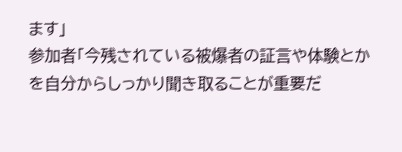ます」
参加者「今残されている被爆者の証言や体験とかを自分からしっかり聞き取ることが重要だ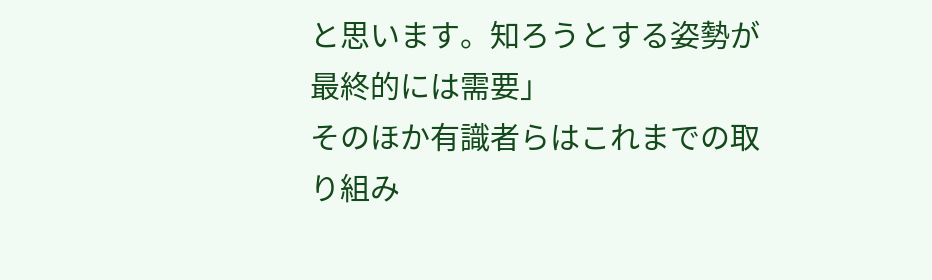と思います。知ろうとする姿勢が最終的には需要」
そのほか有識者らはこれまでの取り組み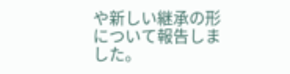や新しい継承の形について報告しました。